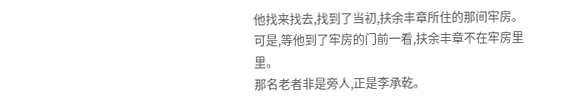他找来找去,找到了当初,扶余丰章所住的那间牢房。
可是,等他到了牢房的门前一看,扶余丰章不在牢房里里。
那名老者非是旁人,正是李承乾。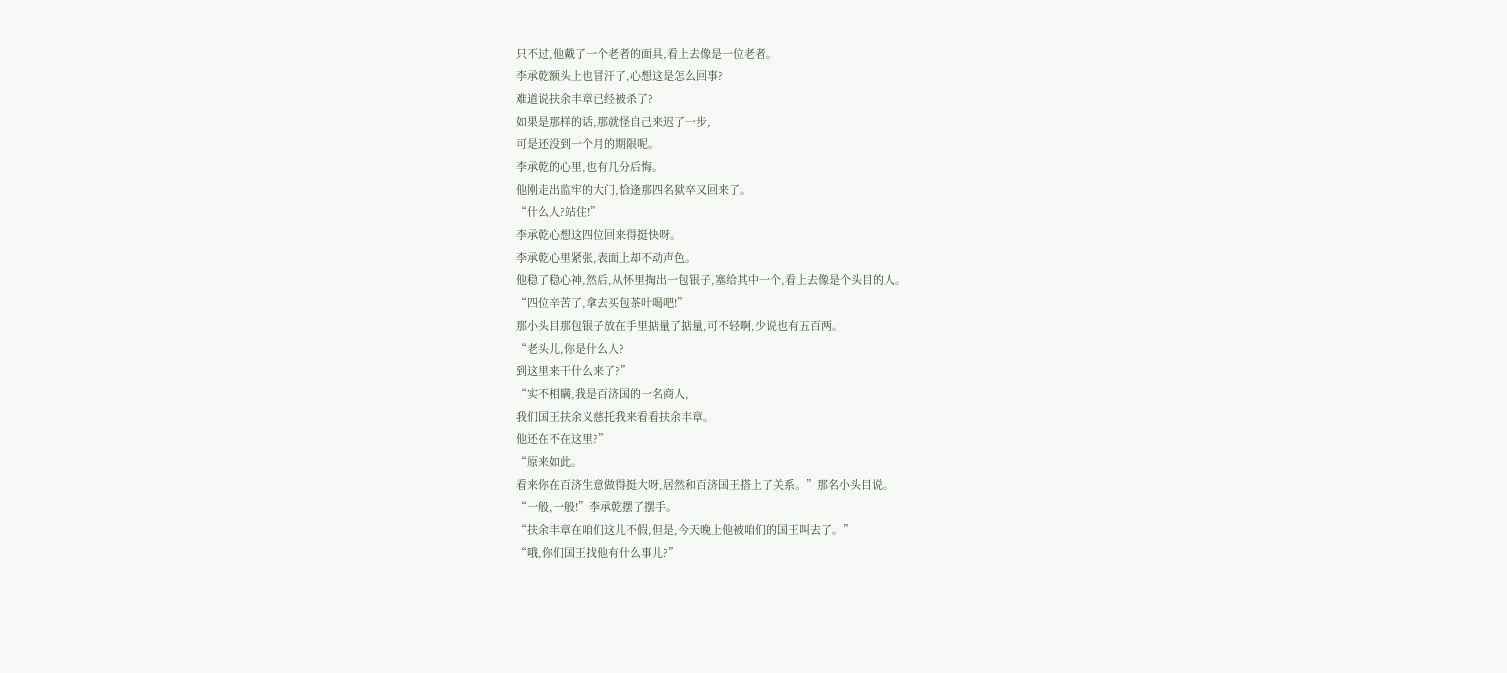只不过,他戴了一个老者的面具,看上去像是一位老者。
李承乾额头上也冒汗了,心想这是怎么回事?
难道说扶余丰章已经被杀了?
如果是那样的话,那就怪自己来迟了一步,
可是还没到一个月的期限呢。
李承乾的心里,也有几分后悔。
他刚走出监牢的大门,恰逢那四名狱卒又回来了。
“什么人?站住!”
李承乾心想这四位回来得挺快呀。
李承乾心里紧张,表面上却不动声色。
他稳了稳心神,然后,从怀里掏出一包银子,塞给其中一个,看上去像是个头目的人。
“四位辛苦了,拿去买包茶叶喝吧!”
那小头目那包银子放在手里掂量了掂量,可不轻啊,少说也有五百两。
“老头儿,你是什么人?
到这里来干什么来了?”
“实不相瞒,我是百济国的一名商人,
我们国王扶余义慈托我来看看扶余丰章。
他还在不在这里?”
“原来如此。
看来你在百济生意做得挺大呀,居然和百济国王搭上了关系。”那名小头目说。
“一般,一般!”李承乾摆了摆手。
“扶余丰章在咱们这儿不假,但是,今天晚上他被咱们的国王叫去了。”
“哦,你们国王找他有什么事儿?”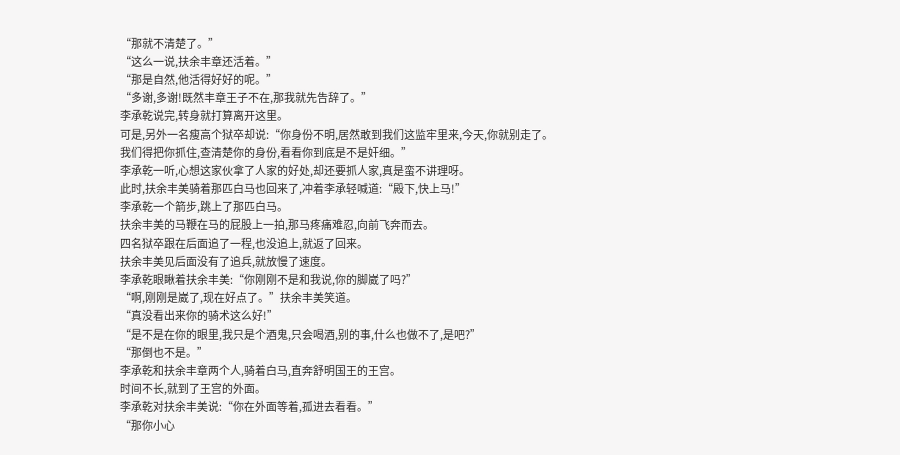“那就不清楚了。”
“这么一说,扶余丰章还活着。”
“那是自然,他活得好好的呢。”
“多谢,多谢!既然丰章王子不在,那我就先告辞了。”
李承乾说完,转身就打算离开这里。
可是,另外一名瘦高个狱卒却说:“你身份不明,居然敢到我们这监牢里来,今天,你就别走了。
我们得把你抓住,查清楚你的身份,看看你到底是不是奸细。”
李承乾一听,心想这家伙拿了人家的好处,却还要抓人家,真是蛮不讲理呀。
此时,扶余丰美骑着那匹白马也回来了,冲着李承轻喊道:“殿下,快上马!”
李承乾一个箭步,跳上了那匹白马。
扶余丰美的马鞭在马的屁股上一拍,那马疼痛难忍,向前飞奔而去。
四名狱卒跟在后面追了一程,也没追上,就返了回来。
扶余丰美见后面没有了追兵,就放慢了速度。
李承乾眼瞅着扶余丰美:“你刚刚不是和我说,你的脚崴了吗?”
“啊,刚刚是崴了,现在好点了。”扶余丰美笑道。
“真没看出来你的骑术这么好!”
“是不是在你的眼里,我只是个酒鬼,只会喝酒,别的事,什么也做不了,是吧?”
“那倒也不是。”
李承乾和扶余丰章两个人,骑着白马,直奔舒明国王的王宫。
时间不长,就到了王宫的外面。
李承乾对扶余丰美说:“你在外面等着,孤进去看看。”
“那你小心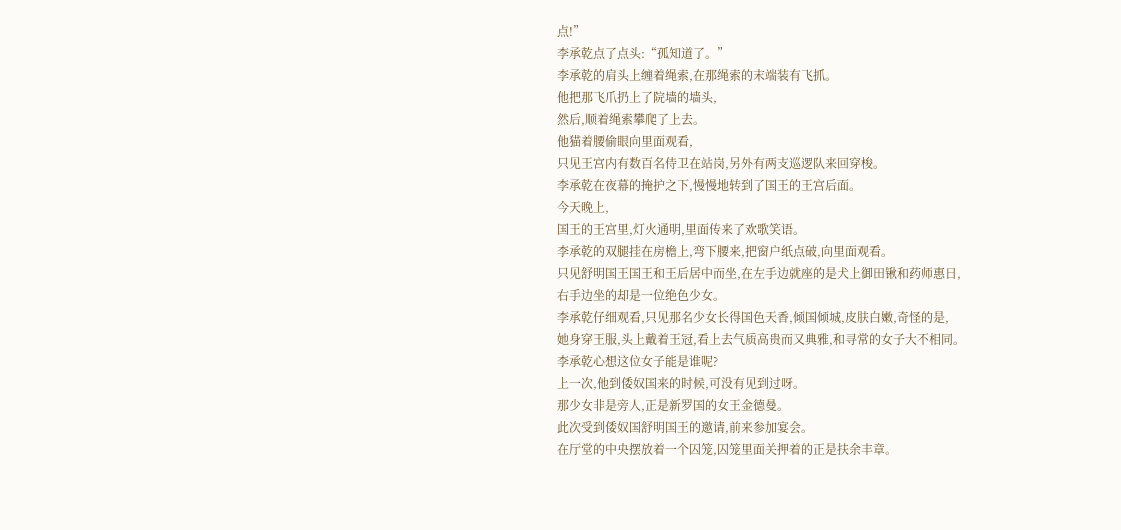点!”
李承乾点了点头:“孤知道了。”
李承乾的肩头上缠着绳索,在那绳索的末端装有飞抓。
他把那飞爪扔上了院墙的墙头,
然后,顺着绳索攀爬了上去。
他猫着腰偷眼向里面观看,
只见王宫内有数百名侍卫在站岗,另外有两支巡逻队来回穿梭。
李承乾在夜幕的掩护之下,慢慢地转到了国王的王宫后面。
今天晚上,
国王的王宫里,灯火通明,里面传来了欢歌笑语。
李承乾的双腿挂在房檐上,弯下腰来,把窗户纸点破,向里面观看。
只见舒明国王国王和王后居中而坐,在左手边就座的是犬上御田锹和药师惠日,
右手边坐的却是一位绝色少女。
李承乾仔细观看,只见那名少女长得国色天香,倾国倾城,皮肤白嫩,奇怪的是,
她身穿王服,头上戴着王冠,看上去气质高贵而又典雅,和寻常的女子大不相同。
李承乾心想这位女子能是谁呢?
上一次,他到倭奴国来的时候,可没有见到过呀。
那少女非是旁人,正是新罗国的女王金德曼。
此次受到倭奴国舒明国王的邀请,前来参加宴会。
在厅堂的中央摆放着一个囚笼,囚笼里面关押着的正是扶余丰章。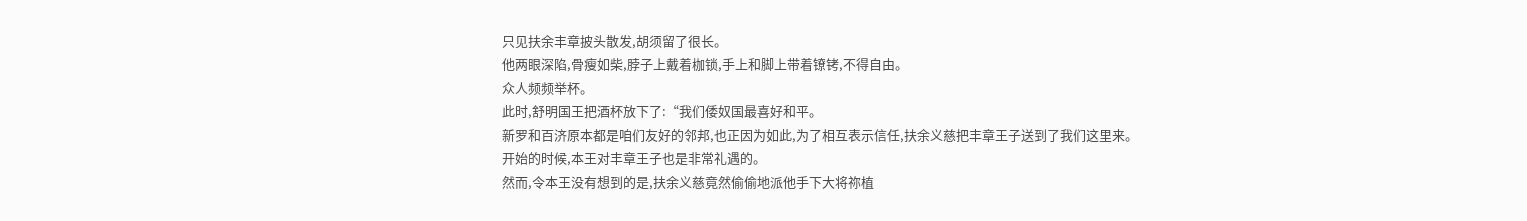只见扶余丰章披头散发,胡须留了很长。
他两眼深陷,骨瘦如柴,脖子上戴着枷锁,手上和脚上带着镣铐,不得自由。
众人频频举杯。
此时,舒明国王把酒杯放下了:“我们倭奴国最喜好和平。
新罗和百济原本都是咱们友好的邻邦,也正因为如此,为了相互表示信任,扶余义慈把丰章王子送到了我们这里来。
开始的时候,本王对丰章王子也是非常礼遇的。
然而,令本王没有想到的是,扶余义慈竟然偷偷地派他手下大将祢植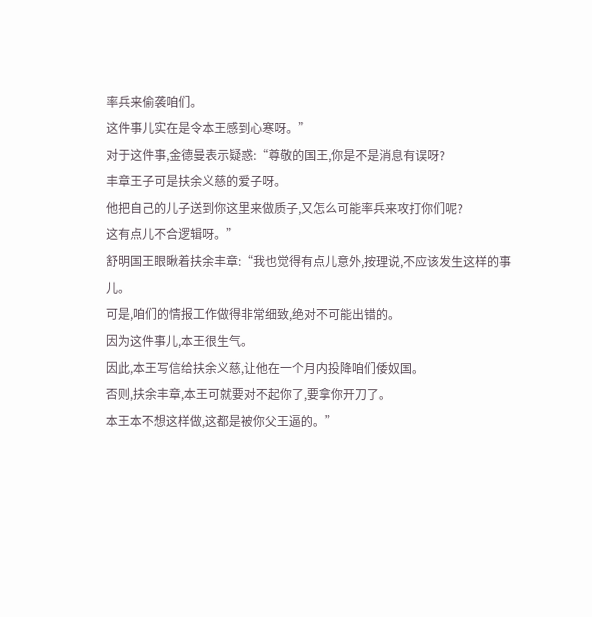率兵来偷袭咱们。
这件事儿实在是令本王感到心寒呀。”
对于这件事,金德曼表示疑惑:“尊敬的国王,你是不是消息有误呀?
丰章王子可是扶余义慈的爱子呀。
他把自己的儿子送到你这里来做质子,又怎么可能率兵来攻打你们呢?
这有点儿不合逻辑呀。”
舒明国王眼瞅着扶余丰章:“我也觉得有点儿意外,按理说,不应该发生这样的事儿。
可是,咱们的情报工作做得非常细致,绝对不可能出错的。
因为这件事儿,本王很生气。
因此,本王写信给扶余义慈,让他在一个月内投降咱们倭奴国。
否则,扶余丰章,本王可就要对不起你了,要拿你开刀了。
本王本不想这样做,这都是被你父王逼的。”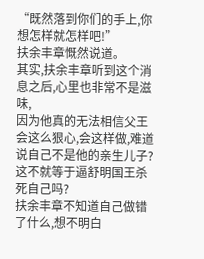“既然落到你们的手上,你想怎样就怎样吧!”
扶余丰章慨然说道。
其实,扶余丰章听到这个消息之后,心里也非常不是滋味,
因为他真的无法相信父王会这么狠心,会这样做,难道说自己不是他的亲生儿子?
这不就等于逼舒明国王杀死自己吗?
扶余丰章不知道自己做错了什么,想不明白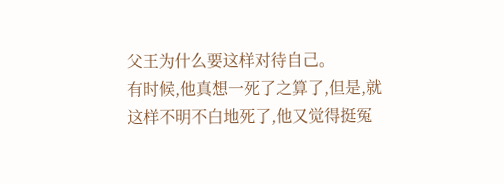父王为什么要这样对待自己。
有时候,他真想一死了之算了,但是,就这样不明不白地死了,他又觉得挺冤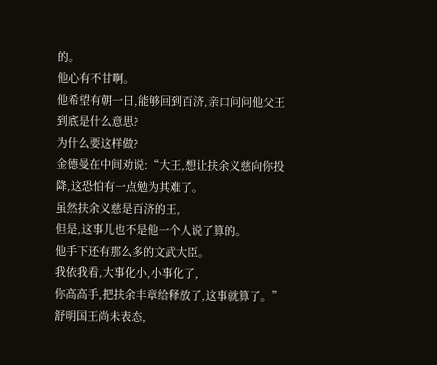的。
他心有不甘啊。
他希望有朝一日,能够回到百济,亲口问问他父王到底是什么意思?
为什么要这样做?
金德曼在中间劝说:“大王,想让扶余义慈向你投降,这恐怕有一点勉为其难了。
虽然扶余义慈是百济的王,
但是,这事儿也不是他一个人说了算的。
他手下还有那么多的文武大臣。
我依我看,大事化小,小事化了,
你高高手,把扶余丰章给释放了,这事就算了。”
舒明国王尚未表态,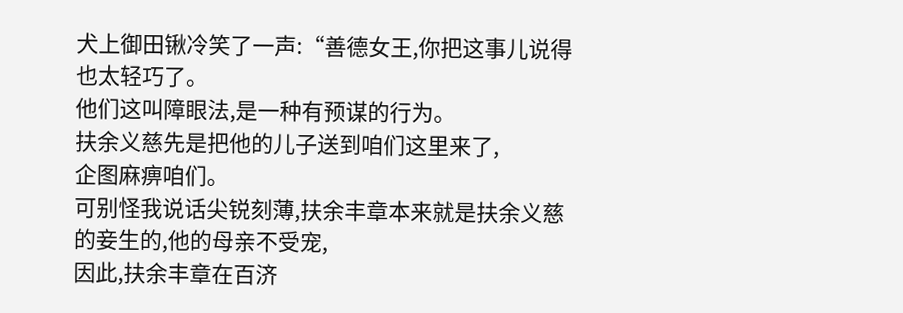犬上御田锹冷笑了一声:“善德女王,你把这事儿说得也太轻巧了。
他们这叫障眼法,是一种有预谋的行为。
扶余义慈先是把他的儿子送到咱们这里来了,
企图麻痹咱们。
可别怪我说话尖锐刻薄,扶余丰章本来就是扶余义慈的妾生的,他的母亲不受宠,
因此,扶余丰章在百济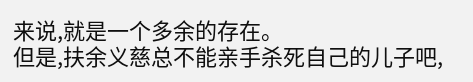来说,就是一个多余的存在。
但是,扶余义慈总不能亲手杀死自己的儿子吧,